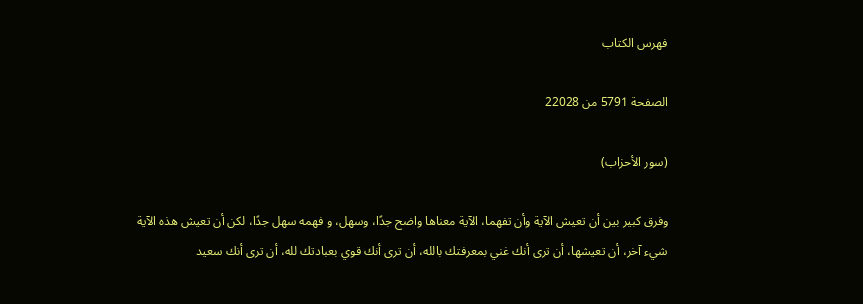فهرس الكتاب

الصفحة 5791 من 22028

(سور الأحزاب)

وفرق كبير بين أن تعيش الآية وأن تفهما، الآية معناها واضح جدًا، وسهل، و فهمه سهل جدًا، لكن أن تعيش هذه الآية شيء آخر، أن تعيشها، أن ترى أنك غني بمعرفتك بالله، أن ترى أنك قوي بعبادتك لله، أن ترى أنك سعيد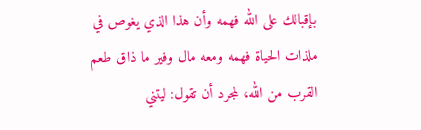بإقبالك على الله فهمه وأن هذا الذي يغوص في ملذات الحياة فهمه ومعه مال وفير ما ذاق طعم القرب من الله، لمجرد أن تقول: ليتني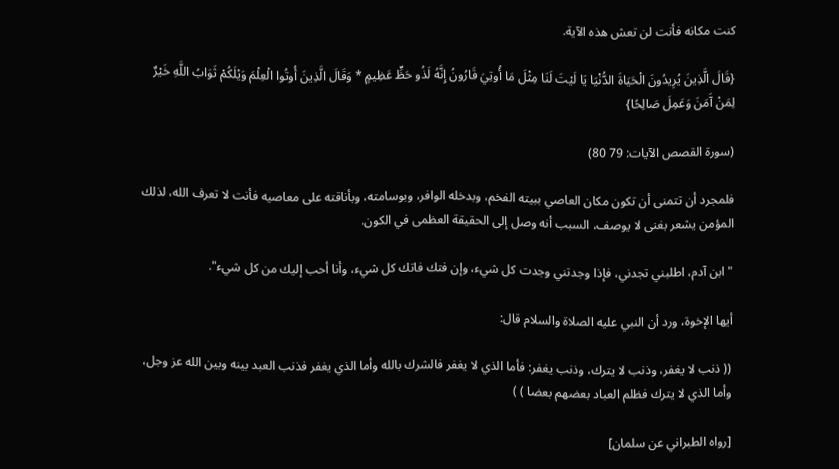كنت مكانه فأنت لن تعش هذه الآية.

{قَالَ الَّذِينَ يُرِيدُونَ الْحَيَاةَ الدُّنْيَا يَا لَيْتَ لَنَا مِثْلَ مَا أُوتِيَ قَارُونُ إِنَّهُ لَذُو حَظٍّ عَظِيمٍ * وَقَالَ الَّذِينَ أُوتُوا الْعِلْمَ وَيْلَكُمْ ثَوَابُ اللَّهِ خَيْرٌ لِمَنْ آَمَنَ وَعَمِلَ صَالِحًا}

(سورة القصص الآيات: 79 80)

فلمجرد أن تتمنى أن تكون مكان العاصي ببيته الفخم، وبدخله الوافر، وبوسامته، وبأناقته على معاصيه فأنت لا تعرف الله، لذلك المؤمن يشعر بغنى لا يوصف، السبب أنه وصل إلى الحقيقة العظمى في الكون.

"ابن آدم، اطلبني تجدني، فإذا وجدتني وجدت كل شيء، وإن فتك فاتك كل شيء، وأنا أحب إليك من كل شيء".

أيها الإخوة، ورد أن النبي عليه الصلاة والسلام قال:

(( ذنب لا يغفر، وذنب لا يترك، وذنب يغفر: فأما الذي لا يغفر فالشرك بالله وأما الذي يغفر فذنب العبد بينه وبين الله عز وجل، وأما الذي لا يترك فظلم العباد بعضهم بعضا ) )

[رواه الطبراني عن سلمان]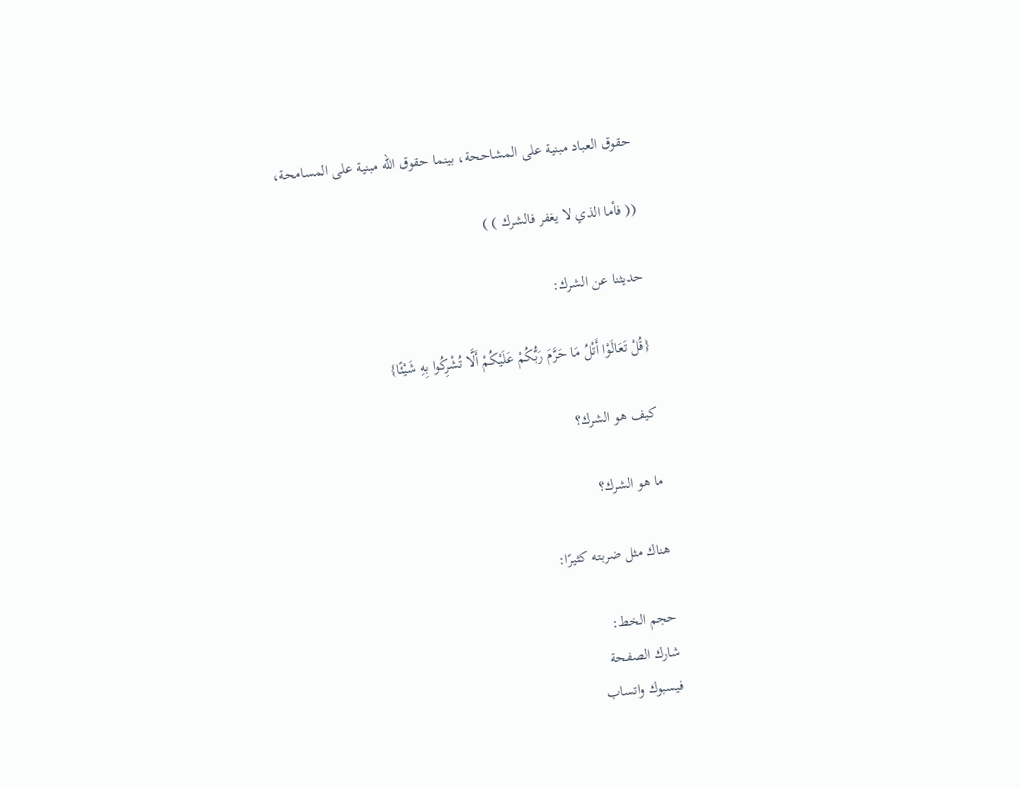حقوق العباد مبنية على المشاححة، بينما حقوق الله مبنية على المسامحة،

(( فأما الذي لا يغفر فالشرك ) )

حديثنا عن الشرك:

{قُلْ تَعَالَوْا أَتْلُ مَا حَرَّمَ رَبُّكُمْ عَلَيْكُمْ أَلَّا تُشْرِكُوا بِهِ شَيْئًا}

كيف هو الشرك؟

ما هو الشرك؟

هناك مثل ضربته كثيرًا:

حجم الخط:
شارك الصفحة
فيسبوك واتساب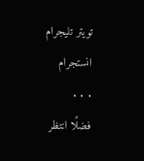تويتر تليجرام انستجرام
. . .
فضلًا انتظر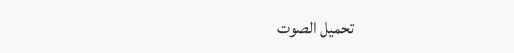تحميل الصوت